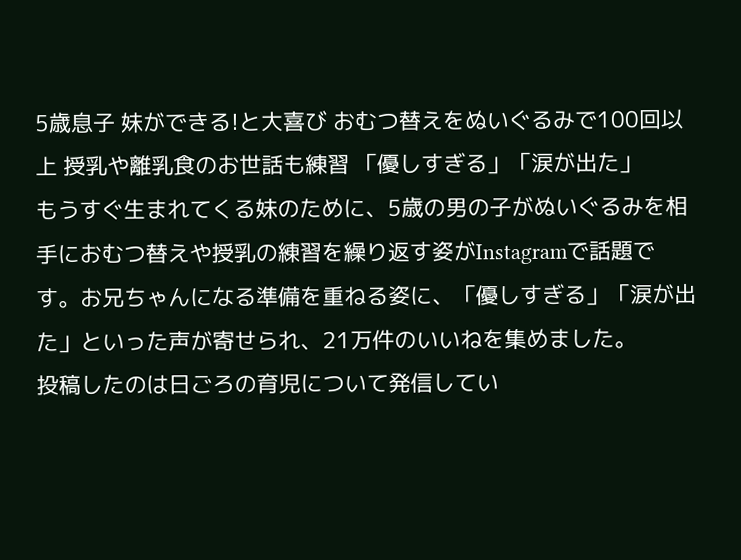5歳息子 妹ができる!と大喜び おむつ替えをぬいぐるみで100回以上 授乳や離乳食のお世話も練習 「優しすぎる」「涙が出た」
もうすぐ生まれてくる妹のために、5歳の男の子がぬいぐるみを相手におむつ替えや授乳の練習を繰り返す姿がInstagramで話題です。お兄ちゃんになる準備を重ねる姿に、「優しすぎる」「涙が出た」といった声が寄せられ、21万件のいいねを集めました。
投稿したのは日ごろの育児について発信してい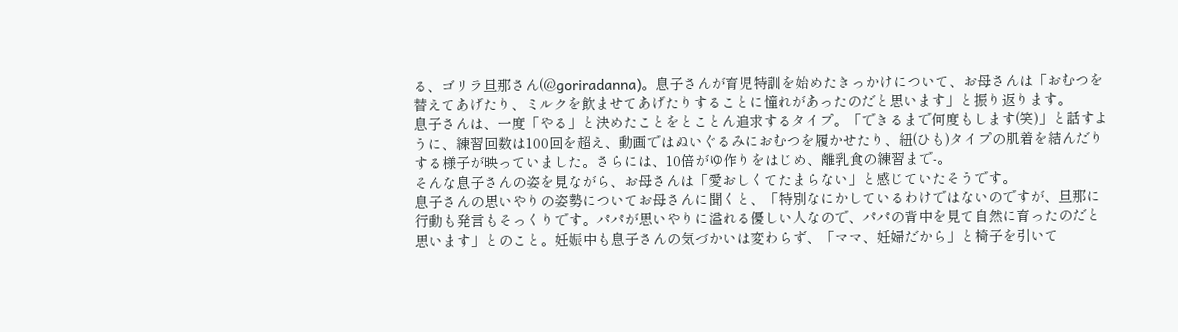る、ゴリラ旦那さん(@goriradanna)。息子さんが育児特訓を始めたきっかけについて、お母さんは「おむつを替えてあげたり、ミルクを飲ませてあげたりすることに憧れがあったのだと思います」と振り返ります。
息子さんは、一度「やる」と決めたことをとことん追求するタイプ。「できるまで何度もします(笑)」と話すように、練習回数は100回を超え、動画ではぬいぐるみにおむつを履かせたり、紐(ひも)タイプの肌着を結んだりする様子が映っていました。さらには、10倍がゆ作りをはじめ、離乳食の練習まで-。
そんな息子さんの姿を見ながら、お母さんは「愛おしくてたまらない」と感じていたそうです。
息子さんの思いやりの姿勢についてお母さんに聞くと、「特別なにかしているわけではないのですが、旦那に行動も発言もそっくりです。パパが思いやりに溢れる優しい人なので、パパの背中を見て自然に育ったのだと思います」とのこと。妊娠中も息子さんの気づかいは変わらず、「ママ、妊婦だから」と椅子を引いて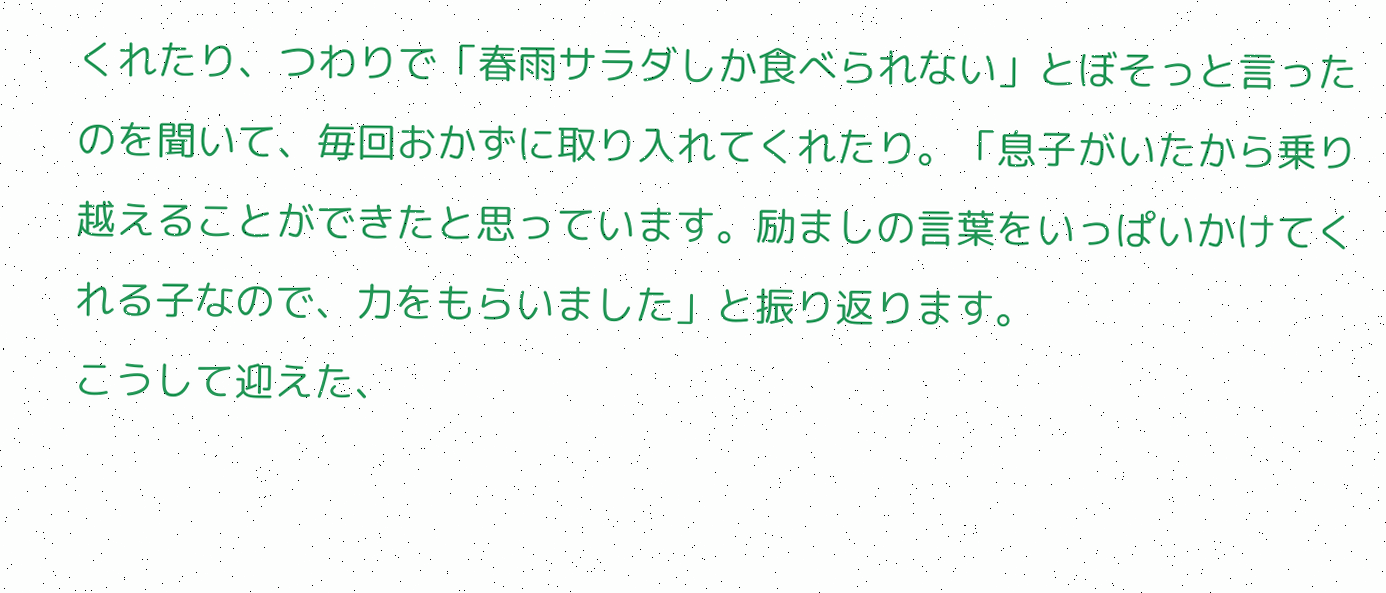くれたり、つわりで「春雨サラダしか食べられない」とぼそっと言ったのを聞いて、毎回おかずに取り入れてくれたり。「息子がいたから乗り越えることができたと思っています。励ましの言葉をいっぱいかけてくれる子なので、力をもらいました」と振り返ります。
こうして迎えた、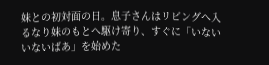妹との初対面の日。息子さんはリビングへ入るなり妹のもとへ駆け寄り、すぐに「いないいないばあ」を始めた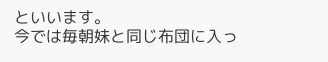といいます。
今では毎朝妹と同じ布団に入っ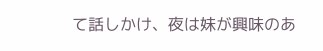て話しかけ、夜は妹が興味のあ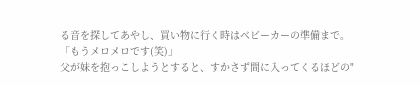る音を探してあやし、買い物に行く時はベビーカーの準備まで。
「もうメロメロです(笑)」
父が妹を抱っこしようとすると、すかさず間に入ってくるほどの"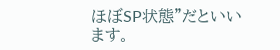ほぼSP状態"だといいます。